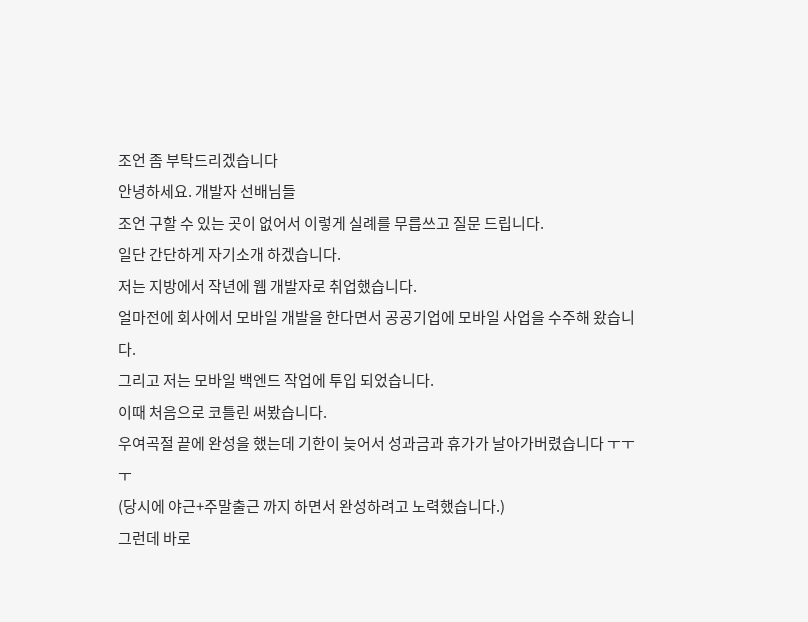조언 좀 부탁드리겠습니다
안녕하세요. 개발자 선배님들
조언 구할 수 있는 곳이 없어서 이렇게 실례를 무릅쓰고 질문 드립니다.
일단 간단하게 자기소개 하겠습니다.
저는 지방에서 작년에 웹 개발자로 취업했습니다.
얼마전에 회사에서 모바일 개발을 한다면서 공공기업에 모바일 사업을 수주해 왔습니다.
그리고 저는 모바일 백엔드 작업에 투입 되었습니다.
이때 처음으로 코틀린 써봤습니다.
우여곡절 끝에 완성을 했는데 기한이 늦어서 성과금과 휴가가 날아가버렸습니다 ㅜㅜㅜ
(당시에 야근+주말출근 까지 하면서 완성하려고 노력했습니다.)
그런데 바로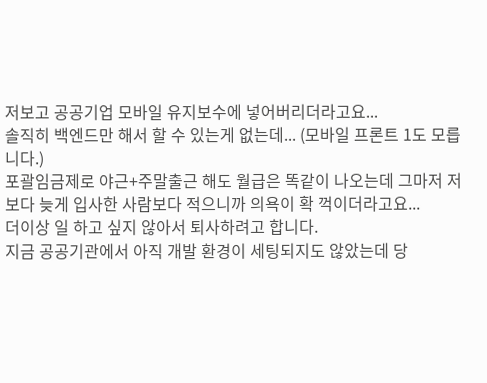저보고 공공기업 모바일 유지보수에 넣어버리더라고요...
솔직히 백엔드만 해서 할 수 있는게 없는데... (모바일 프론트 1도 모릅니다.)
포괄임금제로 야근+주말출근 해도 월급은 똑같이 나오는데 그마저 저보다 늦게 입사한 사람보다 적으니까 의욕이 확 꺽이더라고요...
더이상 일 하고 싶지 않아서 퇴사하려고 합니다.
지금 공공기관에서 아직 개발 환경이 세팅되지도 않았는데 당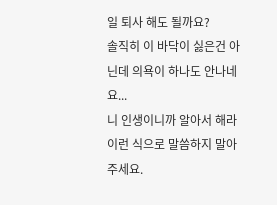일 퇴사 해도 될까요?
솔직히 이 바닥이 싫은건 아닌데 의욕이 하나도 안나네요...
니 인생이니까 알아서 해라 이런 식으로 말씀하지 말아주세요.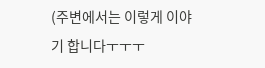(주변에서는 이렇게 이야기 합니다ㅜㅜㅜ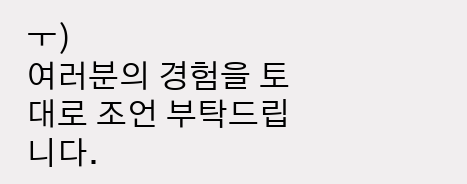ㅜ)
여러분의 경험을 토대로 조언 부탁드립니다.